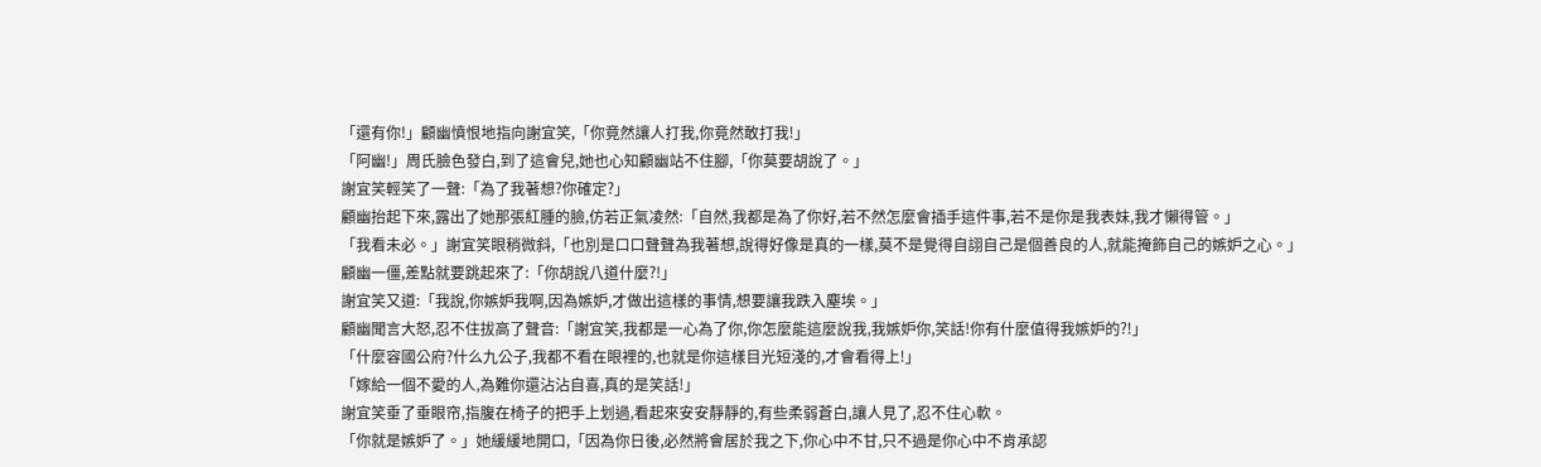「還有你!」顧幽憤恨地指向謝宜笑,「你竟然讓人打我,你竟然敢打我!」
「阿幽!」周氏臉色發白,到了這會兒,她也心知顧幽站不住腳,「你莫要胡說了。」
謝宜笑輕笑了一聲:「為了我著想?你確定?」
顧幽抬起下來,露出了她那張紅腫的臉,仿若正氣凌然:「自然,我都是為了你好,若不然怎麼會插手這件事,若不是你是我表妹,我才懶得管。」
「我看未必。」謝宜笑眼稍微斜,「也別是口口聲聲為我著想,說得好像是真的一樣,莫不是覺得自詡自己是個善良的人,就能掩飾自己的嫉妒之心。」
顧幽一僵,差點就要跳起來了:「你胡說八道什麼?!」
謝宜笑又道:「我說,你嫉妒我啊,因為嫉妒,才做出這樣的事情,想要讓我跌入塵埃。」
顧幽聞言大怒,忍不住拔高了聲音:「謝宜笑,我都是一心為了你,你怎麼能這麼說我,我嫉妒你,笑話!你有什麼值得我嫉妒的?!」
「什麼容國公府?什么九公子,我都不看在眼裡的,也就是你這樣目光短淺的,才會看得上!」
「嫁給一個不愛的人,為難你還沾沾自喜,真的是笑話!」
謝宜笑垂了垂眼帘,指腹在椅子的把手上划過,看起來安安靜靜的,有些柔弱蒼白,讓人見了,忍不住心軟。
「你就是嫉妒了。」她緩緩地開口,「因為你日後,必然將會居於我之下,你心中不甘,只不過是你心中不肯承認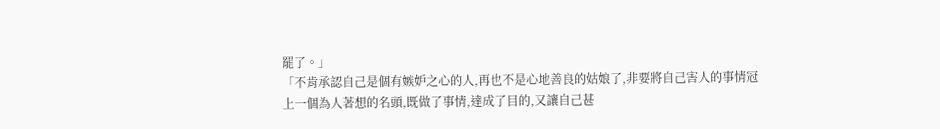罷了。」
「不肯承認自己是個有嫉妒之心的人,再也不是心地善良的姑娘了,非要將自己害人的事情冠上一個為人著想的名頭,既做了事情,達成了目的,又讓自己甚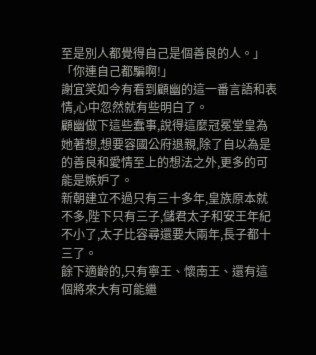至是別人都覺得自己是個善良的人。」
「你連自己都騙啊!」
謝宜笑如今有看到顧幽的這一番言語和表情,心中忽然就有些明白了。
顧幽做下這些蠢事,說得這麼冠冕堂皇為她著想,想要容國公府退親,除了自以為是的善良和愛情至上的想法之外,更多的可能是嫉妒了。
新朝建立不過只有三十多年,皇族原本就不多,陛下只有三子,儲君太子和安王年紀不小了,太子比容尋還要大兩年,長子都十三了。
餘下適齡的,只有寧王、懷南王、還有這個將來大有可能繼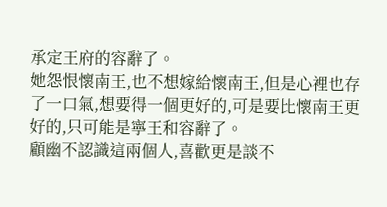承定王府的容辭了。
她怨恨懷南王,也不想嫁給懷南王,但是心裡也存了一口氣,想要得一個更好的,可是要比懷南王更好的,只可能是寧王和容辭了。
顧幽不認識這兩個人,喜歡更是談不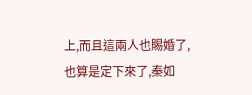上,而且這兩人也賜婚了,也算是定下來了,秦如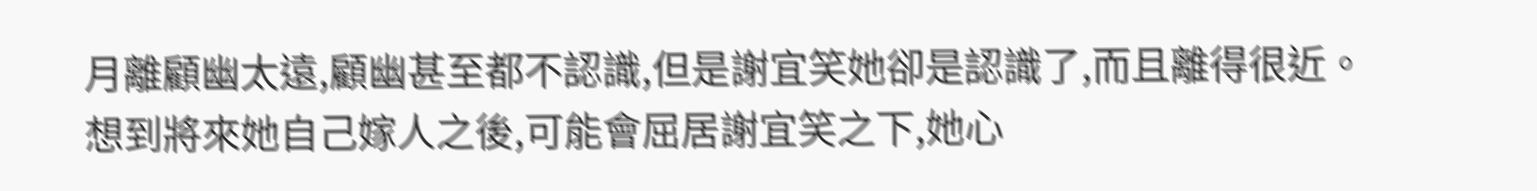月離顧幽太遠,顧幽甚至都不認識,但是謝宜笑她卻是認識了,而且離得很近。
想到將來她自己嫁人之後,可能會屈居謝宜笑之下,她心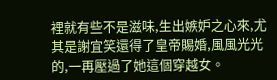裡就有些不是滋味,生出嫉妒之心來,尤其是謝宜笑還得了皇帝賜婚,風風光光的,一再壓過了她這個穿越女。